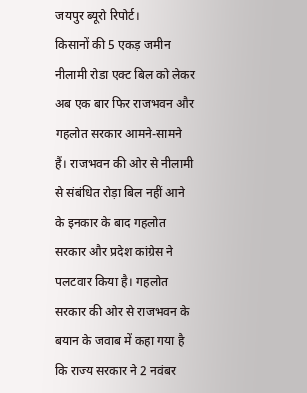जयपुर ब्यूरो रिपोर्ट।
किसानों की 5 एकड़ जमीन नीलामी रोडा एक्ट बिल को लेकर अब एक बार फिर राजभवन और गहलोत सरकार आमने-सामने हैं। राजभवन की ओर से नीलामी से संबंधित रोड़ा बिल नहीं आने के इनकार के बाद गहलोत सरकार और प्रदेश कांग्रेस ने पलटवार किया है। गहलोत सरकार की ओर से राजभवन के बयान के जवाब में कहा गया है कि राज्य सरकार ने 2 नवंबर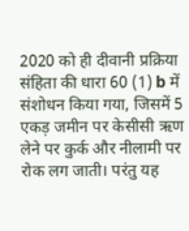2020 को ही दीवानी प्रक्रिया संहिता की धारा 60 (1) b में संशोधन किया गया, जिसमें 5 एकड़ जमीन पर केसीसी ऋण लेने पर कुर्क और नीलामी पर रोक लग जाती। परंतु यह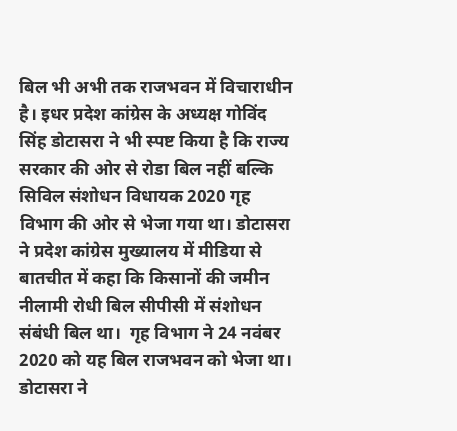बिल भी अभी तक राजभवन में विचाराधीन है। इधर प्रदेश कांग्रेस के अध्यक्ष गोविंद सिंह डोटासरा ने भी स्पष्ट किया है कि राज्य सरकार की ओर से रोडा बिल नहीं बल्कि सिविल संशोधन विधायक 2020 गृह विभाग की ओर से भेजा गया था। डोटासरा ने प्रदेश कांग्रेस मुख्यालय में मीडिया से बातचीत में कहा कि किसानों की जमीन नीलामी रोधी बिल सीपीसी में संशोधन संबंधी बिल था।  गृह विभाग ने 24 नवंबर 2020 को यह बिल राजभवन को भेजा था। डोटासरा ने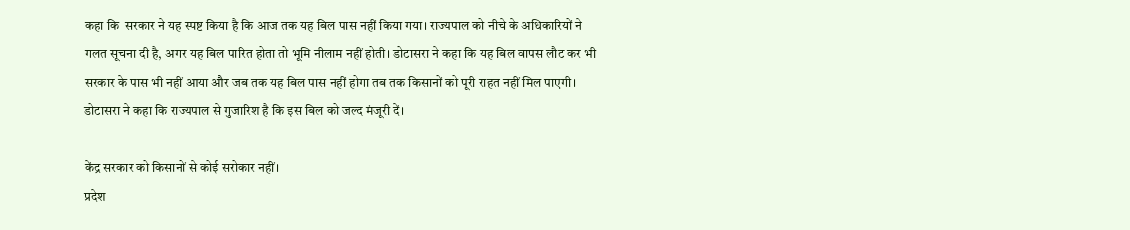कहा कि  सरकार ने यह स्पष्ट किया है कि आज तक यह बिल पास नहीं किया गया। राज्यपाल को नीचे के अधिकारियों ने गलत सूचना दी है, अगर यह बिल पारित होता तो भूमि नीलाम नहीं होती। डोटासरा ने कहा कि यह बिल वापस लौट कर भी सरकार के पास भी नहीं आया और जब तक यह बिल पास नहीं होगा तब तक किसानों को पूरी राहत नहीं मिल पाएगी। डोटासरा ने कहा कि राज्यपाल से गुजारिश है कि इस बिल को जल्द मंजूरी दें।

केंद्र सरकार को किसानों से कोई सरोकार नहीं।
प्रदेश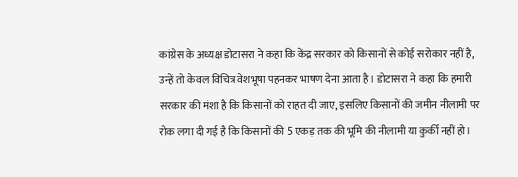कांग्रेस के अध्यक्ष डोटासरा ने कहा कि केंद्र सरकार को किसानों से कोई सरोकार नहीं है, उन्हें तो केवल विचित्र वेशभूषा पहनकर भाषण देना आता है। डोटासरा ने कहा कि हमारी सरकार की मंशा है कि किसानों को राहत दी जाए, इसलिए किसानों की जमीन नीलामी पर रोक लगा दी गई है कि किसानों की 5 एकड़ तक की भूमि की नीलामी या कुर्की नहीं हो।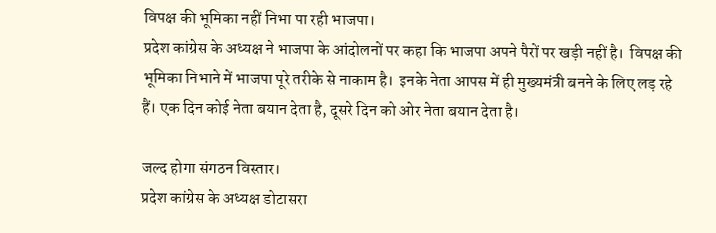विपक्ष की भूमिका नहीं निभा पा रही भाजपा।
प्रदेश कांग्रेस के अध्यक्ष ने भाजपा के आंदोलनों पर कहा कि भाजपा अपने पैरों पर खड़ी नहीं है।  विपक्ष की भूमिका निभाने में भाजपा पूरे तरीके से नाकाम है।  इनके नेता आपस में ही मुख्यमंत्री बनने के लिए लड़ रहे हैं। एक दिन कोई नेता बयान देता है, दूसरे दिन को ओर नेता बयान देता है।

जल्द होगा संगठन विस्तार।
प्रदेश कांग्रेस के अध्यक्ष डोटासरा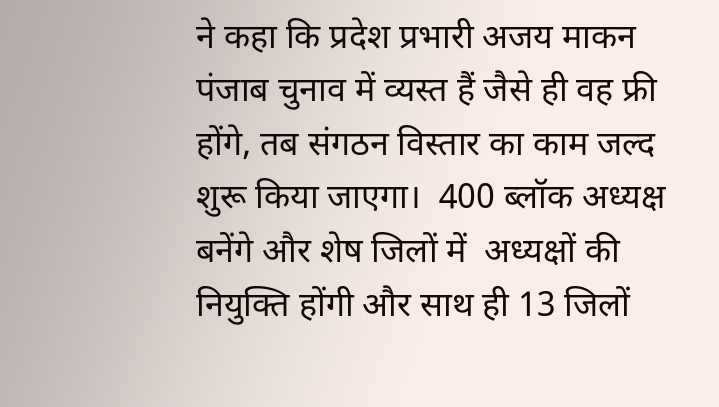ने कहा कि प्रदेश प्रभारी अजय माकन पंजाब चुनाव में व्यस्त हैं जैसे ही वह फ्री होंगे, तब संगठन विस्तार का काम जल्द शुरू किया जाएगा।  400 ब्लॉक अध्यक्ष बनेंगे और शेष जिलों में  अध्यक्षों की नियुक्ति होंगी और साथ ही 13 जिलों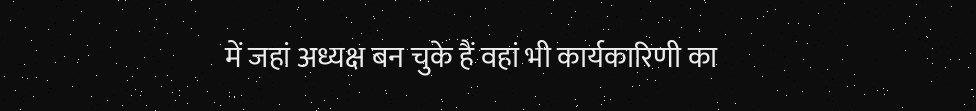में जहां अध्यक्ष बन चुके हैं वहां भी कार्यकारिणी का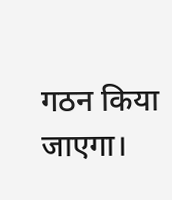गठन किया जाएगा।